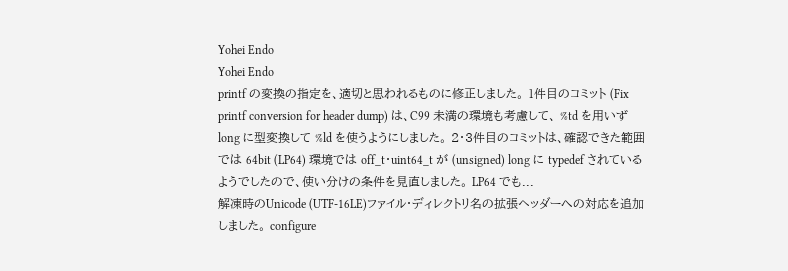Yohei Endo
Yohei Endo
printf の変換の指定を、適切と思われるものに修正しました。 1件目のコミット (Fix printf conversion for header dump) は、C99 未満の環境も考慮して、 %td を用いず long に型変換して %ld を使うようにしました。 2・3件目のコミットは、確認できた範囲では 64bit (LP64) 環境では off_t・uint64_t が (unsigned) long に typedef されているようでしたので、使い分けの条件を見直しました。 LP64 でも...
解凍時のUnicode (UTF-16LE)ファイル・ディレクトリ名の拡張ヘッダーへの対応を追加しました。 configure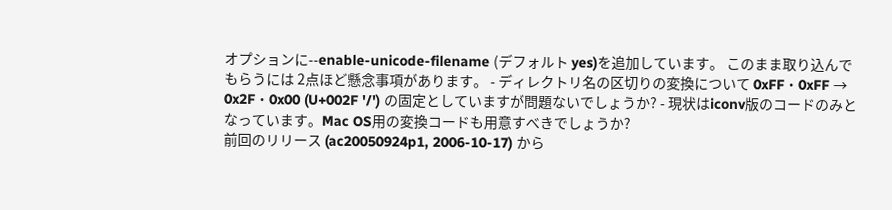オプションに--enable-unicode-filename (デフォルト yes)を追加しています。 このまま取り込んでもらうには 2点ほど懸念事項があります。 - ディレクトリ名の区切りの変換について 0xFF・0xFF → 0x2F・0x00 (U+002F '/') の固定としていますが問題ないでしょうか? - 現状はiconv版のコードのみとなっています。Mac OS用の変換コードも用意すべきでしょうか?
前回のリリース (ac20050924p1, 2006-10-17) から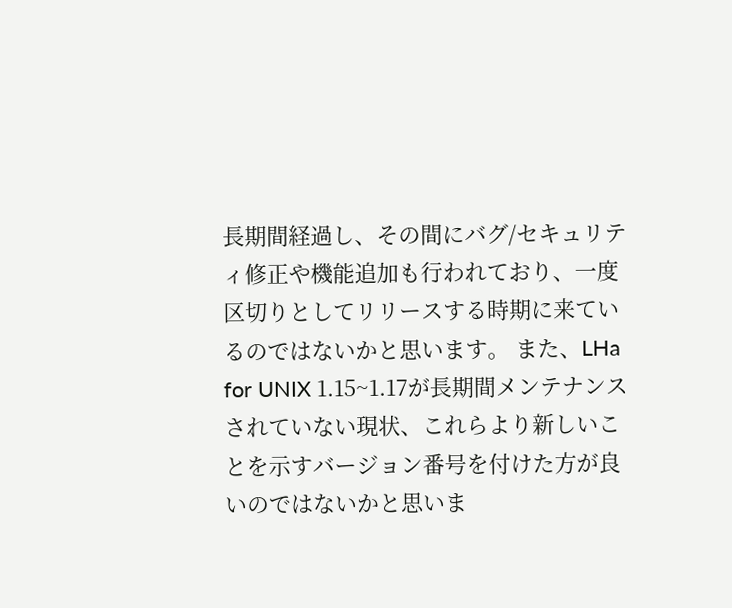長期間経過し、その間にバグ/セキュリティ修正や機能追加も行われており、一度区切りとしてリリースする時期に来ているのではないかと思います。 また、LHa for UNIX 1.15~1.17が長期間メンテナンスされていない現状、これらより新しいことを示すバージョン番号を付けた方が良いのではないかと思いま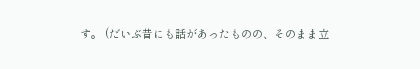す。 (だいぶ昔にも話があったものの、そのまま立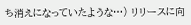ち消えになっていたような…) リリースに向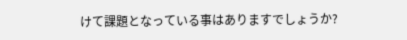けて課題となっている事はありますでしょうか?